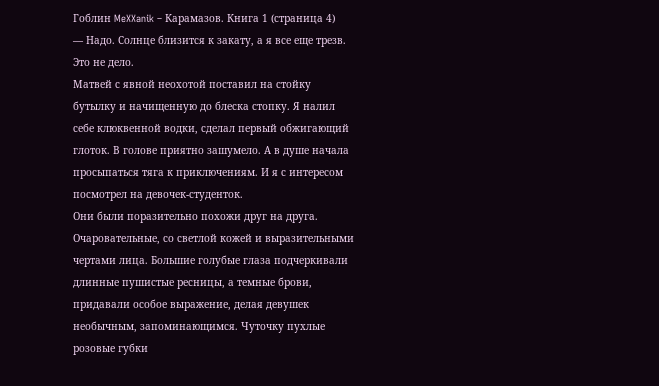Гоблин MeXXanik – Карамазов. Книга 1 (страница 4)
— Надо. Солнце близится к закату, а я все еще трезв. Это не дело.
Матвей с явной неохотой поставил на стойку бутылку и начищенную до блеска стопку. Я налил себе клюквенной водки, сделал первый обжигающий глоток. В голове приятно зашумело. А в душе начала просыпаться тяга к приключениям. И я с интересом посмотрел на девочек-студенток.
Они были поразительно похожи друг на друга. Очаровательные, со светлой кожей и выразительными чертами лица. Большие голубые глаза подчеркивали длинные пушистые ресницы, а темные брови, придавали особое выражение, делая девушек необычным, запоминающимся. Чуточку пухлые розовые губки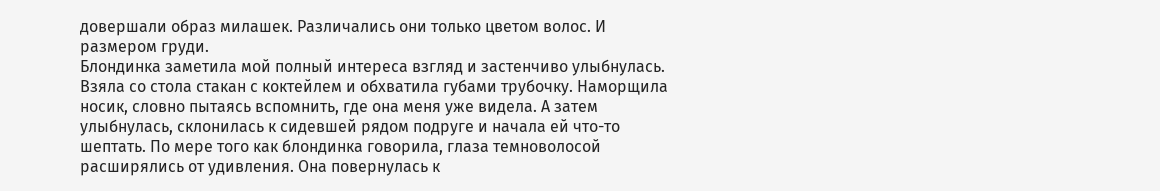довершали образ милашек. Различались они только цветом волос. И размером груди.
Блондинка заметила мой полный интереса взгляд и застенчиво улыбнулась. Взяла со стола стакан с коктейлем и обхватила губами трубочку. Наморщила носик, словно пытаясь вспомнить, где она меня уже видела. А затем улыбнулась, склонилась к сидевшей рядом подруге и начала ей что-то шептать. По мере того как блондинка говорила, глаза темноволосой расширялись от удивления. Она повернулась к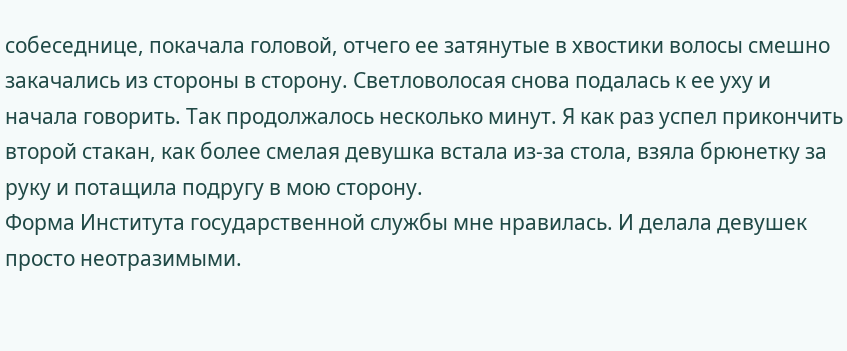собеседнице, покачала головой, отчего ее затянутые в хвостики волосы смешно закачались из стороны в сторону. Светловолосая снова подалась к ее уху и начала говорить. Так продолжалось несколько минут. Я как раз успел прикончить второй стакан, как более смелая девушка встала из-за стола, взяла брюнетку за руку и потащила подругу в мою сторону.
Форма Института государственной службы мне нравилась. И делала девушек просто неотразимыми.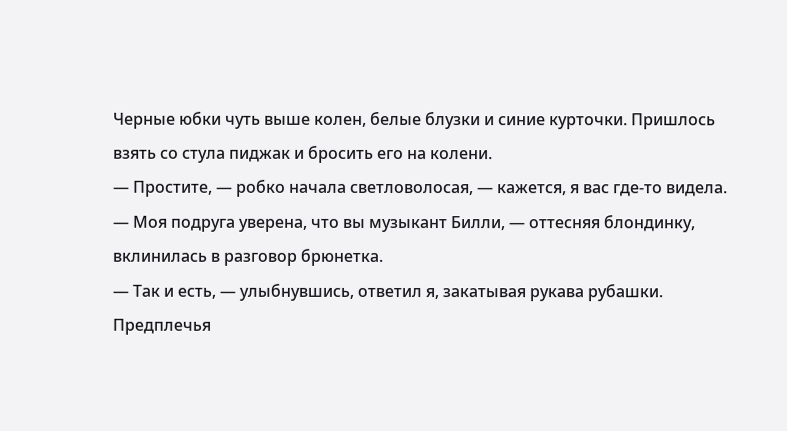Черные юбки чуть выше колен, белые блузки и синие курточки. Пришлось взять со стула пиджак и бросить его на колени.
— Простите, — робко начала светловолосая, — кажется, я вас где-то видела.
— Моя подруга уверена, что вы музыкант Билли, — оттесняя блондинку, вклинилась в разговор брюнетка.
— Так и есть, — улыбнувшись, ответил я, закатывая рукава рубашки. Предплечья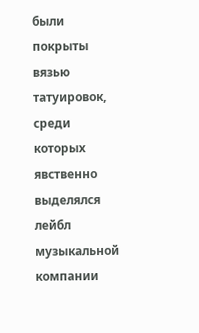были покрыты вязью татуировок, среди которых явственно выделялся лейбл музыкальной компании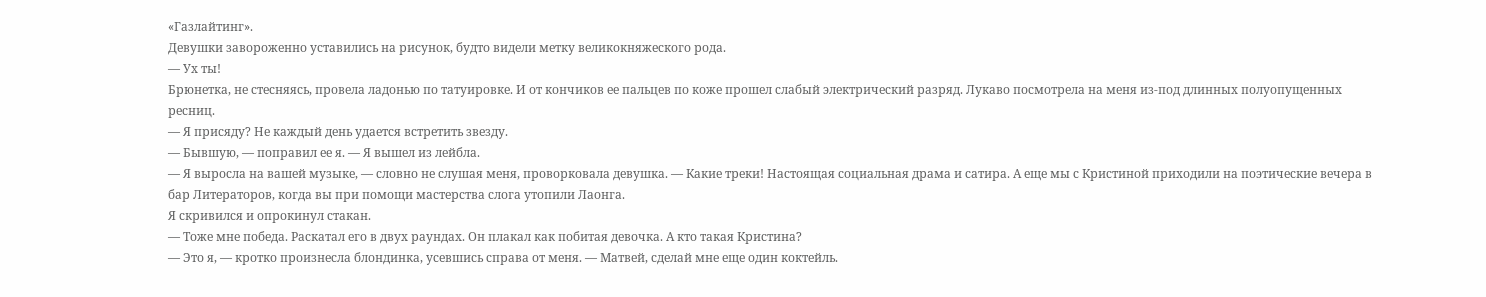«Газлайтинг».
Девушки завороженно уставились на рисунок, будто видели метку великокняжеского рода.
— Ух ты!
Брюнетка, не стесняясь, провела ладонью по татуировке. И от кончиков ее пальцев по коже прошел слабый электрический разряд. Лукаво посмотрела на меня из-под длинных полуопущенных ресниц.
— Я присяду? Не каждый день удается встретить звезду.
— Бывшую, — поправил ее я. — Я вышел из лейбла.
— Я выросла на вашей музыке, — словно не слушая меня, проворковала девушка. — Какие треки! Настоящая социальная драма и сатира. А еще мы с Кристиной приходили на поэтические вечера в бар Литераторов, когда вы при помощи мастерства слога утопили Лаонга.
Я скривился и опрокинул стакан.
— Тоже мне победа. Раскатал его в двух раундах. Он плакал как побитая девочка. А кто такая Кристина?
— Это я, — кротко произнесла блондинка, усевшись справа от меня. — Матвей, сделай мне еще один коктейль.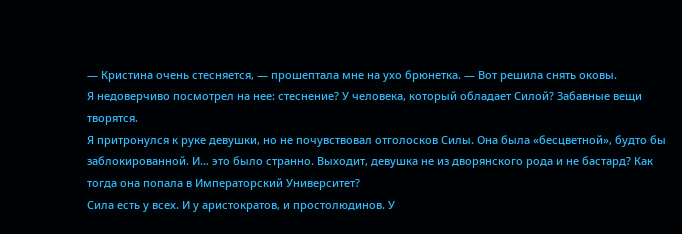— Кристина очень стесняется, — прошептала мне на ухо брюнетка. — Вот решила снять оковы.
Я недоверчиво посмотрел на нее: стеснение? У человека, который обладает Силой? Забавные вещи творятся.
Я притронулся к руке девушки, но не почувствовал отголосков Силы. Она была «бесцветной», будто бы заблокированной. И… это было странно. Выходит, девушка не из дворянского рода и не бастард? Как тогда она попала в Императорский Университет?
Сила есть у всех. И у аристократов, и простолюдинов. У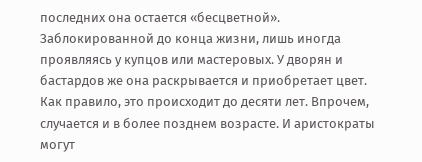последних она остается «бесцветной». Заблокированной до конца жизни, лишь иногда проявляясь у купцов или мастеровых. У дворян и бастардов же она раскрывается и приобретает цвет. Как правило, это происходит до десяти лет. Впрочем, случается и в более позднем возрасте. И аристократы могут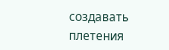создавать плетения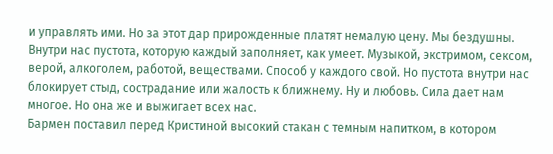и управлять ими. Но за этот дар прирожденные платят немалую цену. Мы бездушны. Внутри нас пустота, которую каждый заполняет, как умеет. Музыкой, экстримом, сексом, верой, алкоголем, работой, веществами. Способ у каждого свой. Но пустота внутри нас блокирует стыд, сострадание или жалость к ближнему. Ну и любовь. Сила дает нам многое. Но она же и выжигает всех нас.
Бармен поставил перед Кристиной высокий стакан с темным напитком, в котором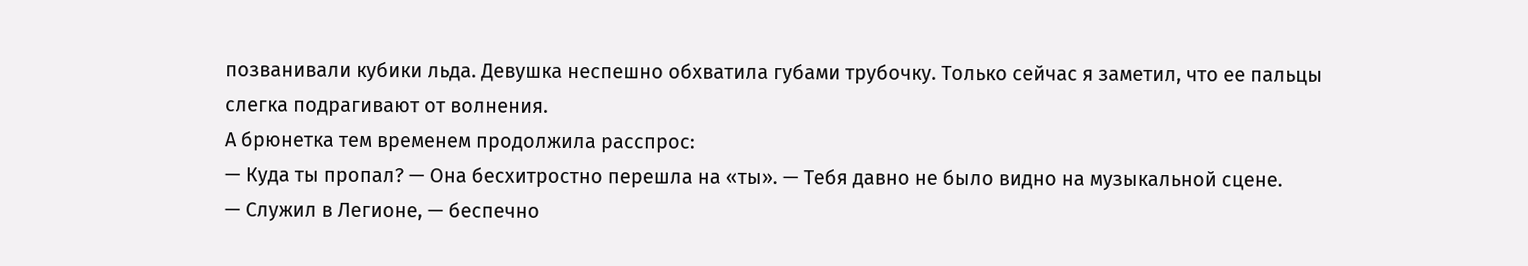позванивали кубики льда. Девушка неспешно обхватила губами трубочку. Только сейчас я заметил, что ее пальцы слегка подрагивают от волнения.
А брюнетка тем временем продолжила расспрос:
— Куда ты пропал? — Она бесхитростно перешла на «ты». — Тебя давно не было видно на музыкальной сцене.
— Служил в Легионе, — беспечно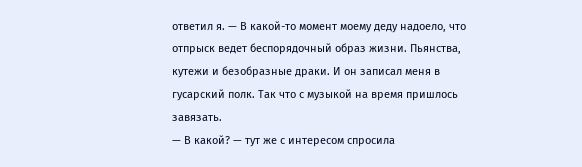ответил я. — В какой-то момент моему деду надоело, что отпрыск ведет беспорядочный образ жизни. Пьянства, кутежи и безобразные драки. И он записал меня в гусарский полк. Так что с музыкой на время пришлось завязать.
— В какой? — тут же с интересом спросила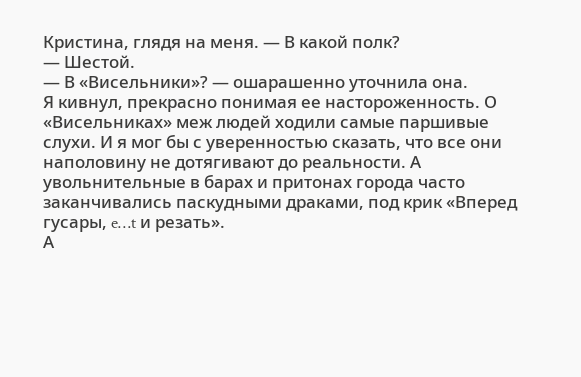Кристина, глядя на меня. — В какой полк?
— Шестой.
— В «Висельники»? — ошарашенно уточнила она.
Я кивнул, прекрасно понимая ее настороженность. О «Висельниках» меж людей ходили самые паршивые слухи. И я мог бы с уверенностью сказать, что все они наполовину не дотягивают до реальности. А увольнительные в барах и притонах города часто заканчивались паскудными драками, под крик «Вперед гусары, e…t и резать».
А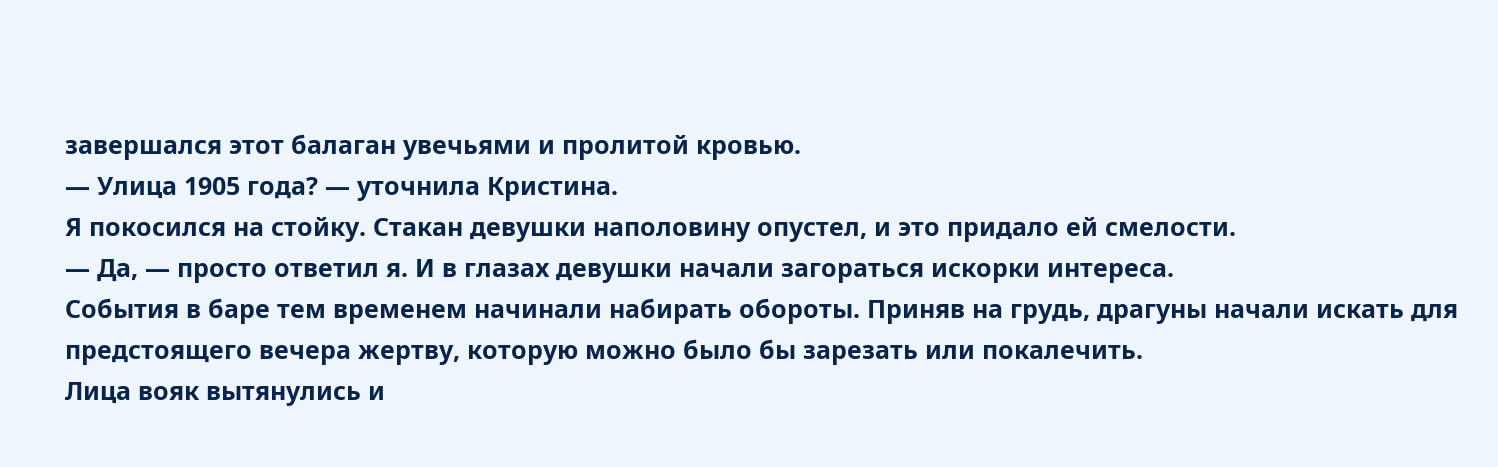завершался этот балаган увечьями и пролитой кровью.
— Улица 1905 года? — уточнила Кристина.
Я покосился на стойку. Стакан девушки наполовину опустел, и это придало ей смелости.
— Да, — просто ответил я. И в глазах девушки начали загораться искорки интереса.
События в баре тем временем начинали набирать обороты. Приняв на грудь, драгуны начали искать для предстоящего вечера жертву, которую можно было бы зарезать или покалечить.
Лица вояк вытянулись и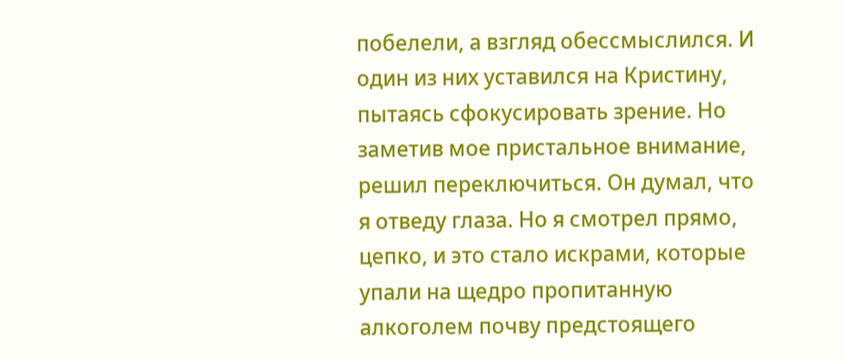побелели, а взгляд обессмыслился. И один из них уставился на Кристину, пытаясь сфокусировать зрение. Но заметив мое пристальное внимание, решил переключиться. Он думал, что я отведу глаза. Но я смотрел прямо, цепко, и это стало искрами, которые упали на щедро пропитанную алкоголем почву предстоящего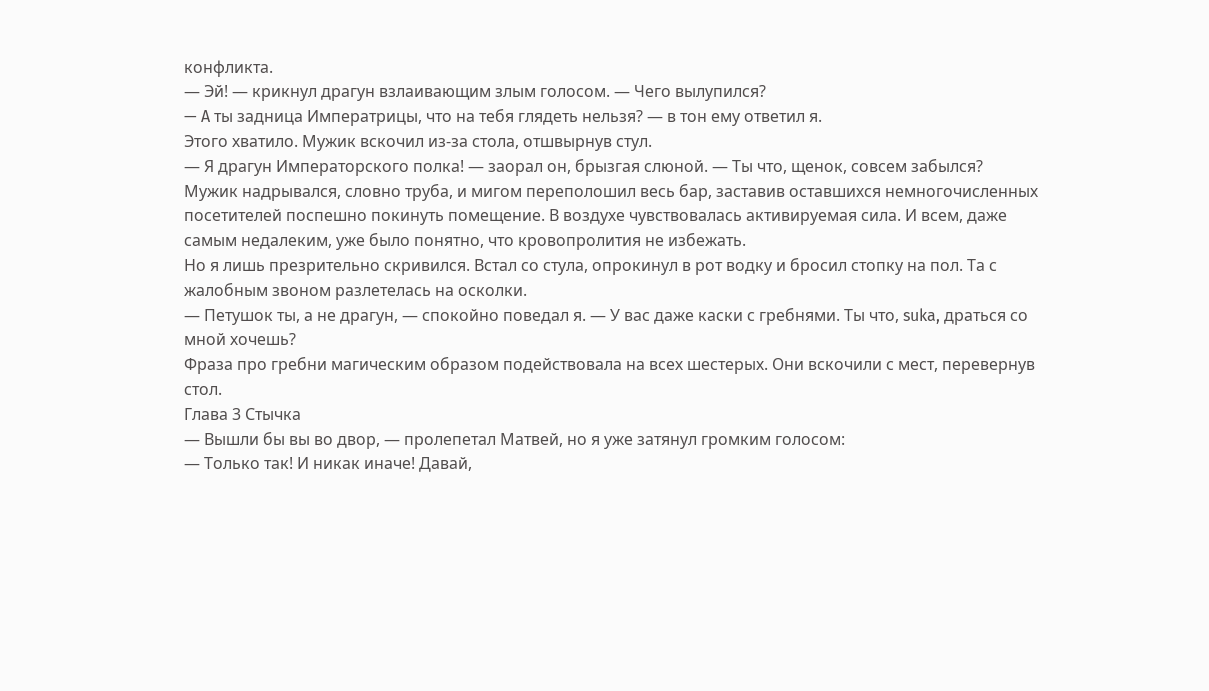конфликта.
— Эй! — крикнул драгун взлаивающим злым голосом. — Чего вылупился?
— A ты задница Императрицы, что на тебя глядеть нельзя? — в тон ему ответил я.
Этого хватило. Мужик вскочил из-за стола, отшвырнув стул.
— Я драгун Императорского полка! — заорал он, брызгая слюной. — Ты что, щенок, совсем забылся?
Мужик надрывался, словно труба, и мигом переполошил весь бар, заставив оставшихся немногочисленных посетителей поспешно покинуть помещение. В воздухе чувствовалась активируемая сила. И всем, даже самым недалеким, уже было понятно, что кровопролития не избежать.
Но я лишь презрительно скривился. Встал со стула, опрокинул в рот водку и бросил стопку на пол. Та с жалобным звоном разлетелась на осколки.
— Петушок ты, а не драгун, — спокойно поведал я. — У вас даже каски с гребнями. Ты что, suka, драться со мной хочешь?
Фраза про гребни магическим образом подействовала на всех шестерых. Они вскочили с мест, перевернув стол.
Глава 3 Стычка
— Вышли бы вы во двор, — пролепетал Матвей, но я уже затянул громким голосом:
— Только так! И никак иначе! Давай,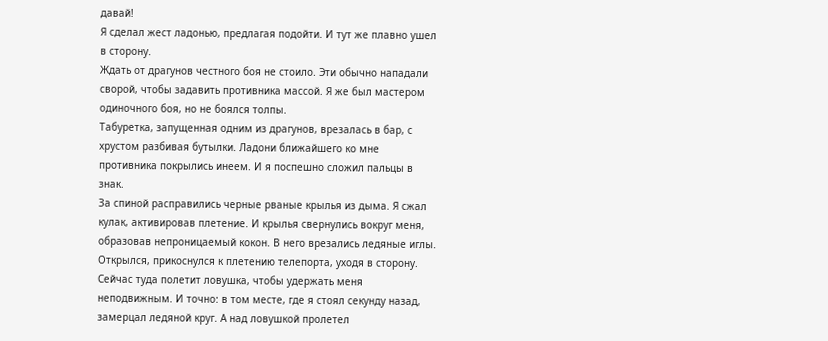давай!
Я сделал жест ладонью, предлагая подойти. И тут же плавно ушел в сторону.
Ждать от драгунов честного боя не стоило. Эти обычно нападали сворой, чтобы задавить противника массой. Я же был мастером одиночного боя, но не боялся толпы.
Табуретка, запущенная одним из драгунов, врезалась в бар, с хрустом разбивая бутылки. Ладони ближайшего ко мне противника покрылись инеем. И я поспешно сложил пальцы в знак.
За спиной расправились черные рваные крылья из дыма. Я сжал кулак, активировав плетение. И крылья свернулись вокруг меня, образовав непроницаемый кокон. В него врезались ледяные иглы.
Открылся, прикоснулся к плетению телепорта, уходя в сторону. Сейчас туда полетит ловушка, чтобы удержать меня неподвижным. И точно: в том месте, где я стоял секунду назад, замерцал ледяной круг. А над ловушкой пролетел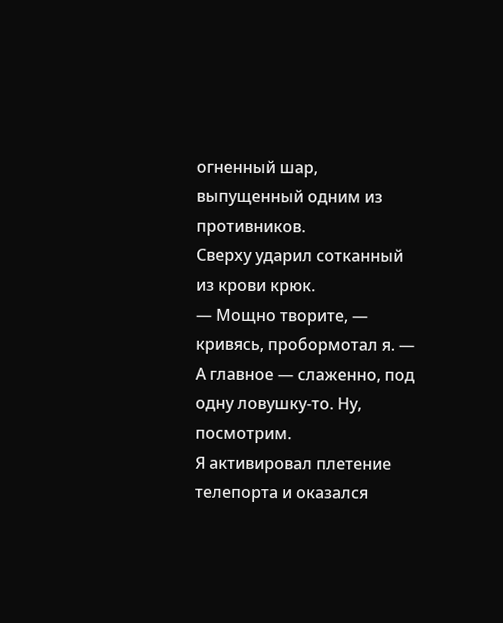огненный шар, выпущенный одним из противников.
Сверху ударил сотканный из крови крюк.
— Мощно творите, — кривясь, пробормотал я. — А главное — слаженно, под одну ловушку-то. Ну, посмотрим.
Я активировал плетение телепорта и оказался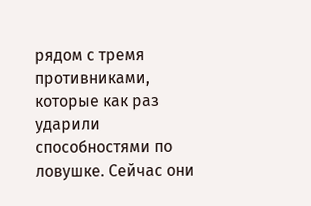рядом с тремя противниками, которые как раз ударили способностями по ловушке. Сейчас они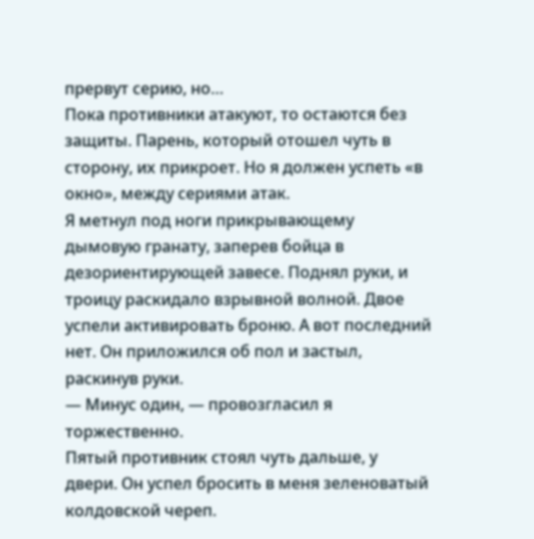прервут серию, но…
Пока противники атакуют, то остаются без защиты. Парень, который отошел чуть в сторону, их прикроет. Но я должен успеть «в окно», между сериями атак.
Я метнул под ноги прикрывающему дымовую гранату, заперев бойца в дезориентирующей завесе. Поднял руки, и троицу раскидало взрывной волной. Двое успели активировать броню. А вот последний нет. Он приложился об пол и застыл, раскинув руки.
— Минус один, — провозгласил я торжественно.
Пятый противник стоял чуть дальше, у двери. Он успел бросить в меня зеленоватый колдовской череп.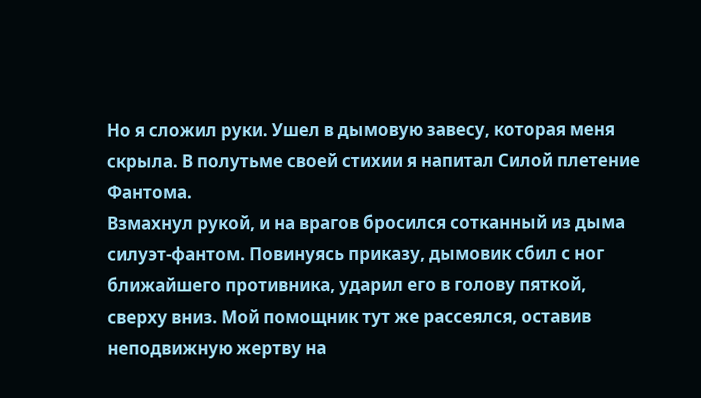Но я сложил руки. Ушел в дымовую завесу, которая меня скрыла. В полутьме своей стихии я напитал Силой плетение Фантома.
Взмахнул рукой, и на врагов бросился сотканный из дыма силуэт-фантом. Повинуясь приказу, дымовик сбил с ног ближайшего противника, ударил его в голову пяткой, сверху вниз. Мой помощник тут же рассеялся, оставив неподвижную жертву на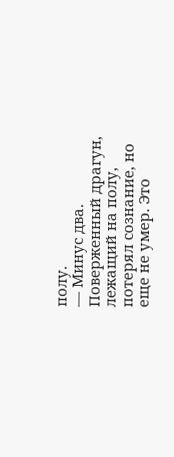полу.
— Минус два.
Поверженный драгун, лежащий на полу, потерял сознание, но еще не умер. Это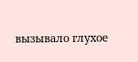вызывало глухое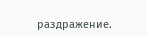раздражение.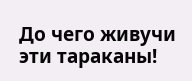До чего живучи эти тараканы!